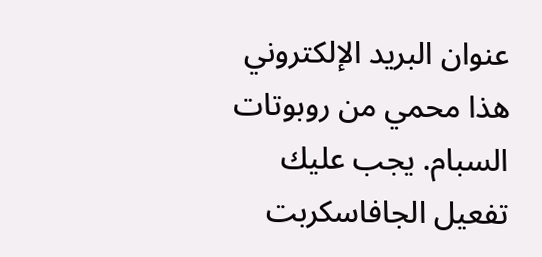عنوان البريد الإلكتروني هذا محمي من روبوتات السبام. يجب عليك تفعيل الجافاسكربت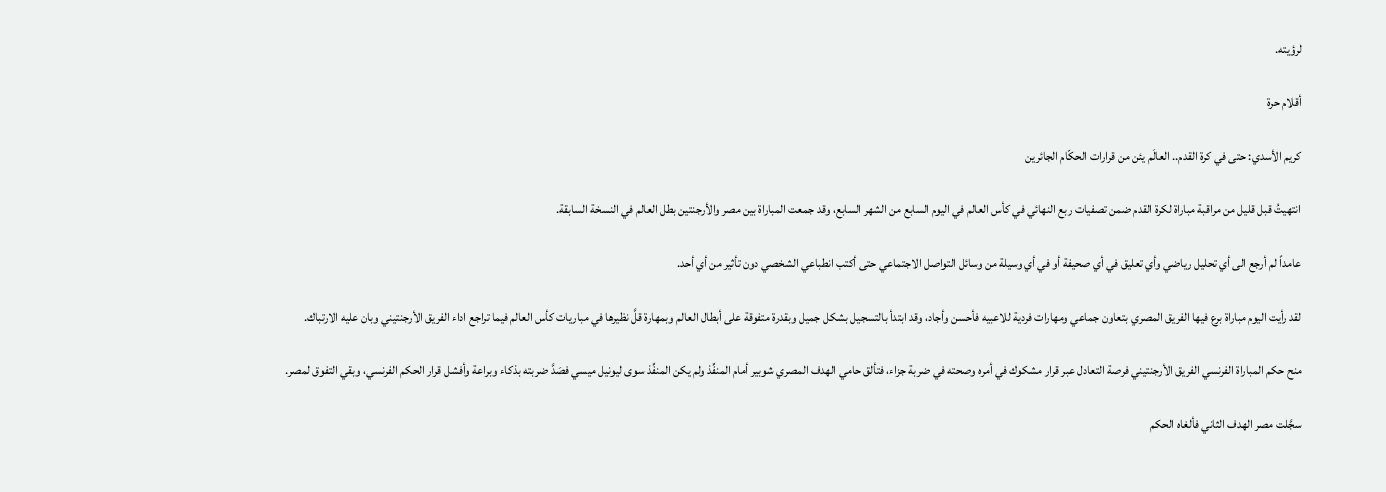لرؤيته.

أقلام حرة

كريم الأسدي: حتى في كرة القدم.. العالَم يئن من قرارات الحكّام الجائرين

انتهيتُ قبل قليل من مراقبة مباراة لكرة القدم ضمن تصفيات ربع النهائي في كأس العالم في اليوم السابع من الشهر السابع، وقد جمعت المباراة بين مصر والأرجنتين بطل العالم في النسخة السابقة.

عامداً لم أرجع الى أي تحليل رياضي وأي تعليق في أي صحيفة أو في أي وسيلة من وسائل التواصل الاجتماعي حتى أكتب انطباعي الشخصي دون تأثير من أي أحد.

لقد رأيت اليوم مباراة برع فيها الفريق المصري بتعاون جماعي ومهارات فردية للاعبيه فأحسن وأجاد، وقد ابتدأ بالتسجيل بشكل جميل وبقدرة متفوقة على أبطال العالم وبمهارة قلَّ نظيرها في مباريات كأس العالم فيما تراجع اداء الفريق الأرجنتيني وبان عليه الارتباك.

منح حكم المباراة الفرنسي الفريق الأرجنتيني فرصة التعادل عبر قرار مشكوك في أمره وصحته في ضربة جزاء، فتألق حامي الهدف المصري شوبير أمام المنفِّذ ولم يكن المنفِّذ سوى ليونيل ميسي فصَدَّ ضربته بذكاء وبراعة وأفشل قرار الحكم الفرنسي، وبقي التفوق لمصر.

سجَّلت مصر الهدف الثاني فألغاه الحكم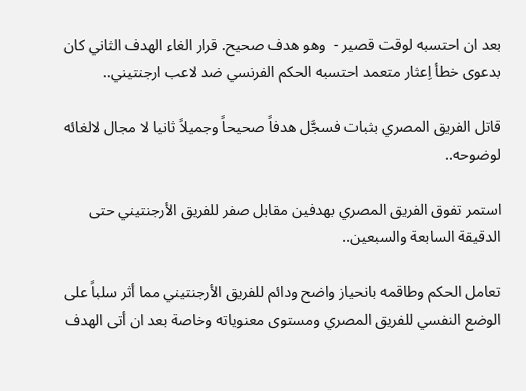بعد ان احتسبه لوقت قصير -  وهو هدف صحيح. قرار الغاء الهدف الثاني كان بدعوى خطأ اِعثار متعمد احتسبه الحكم الفرنسي ضد لاعب ارجنتيني..

قاتل الفريق المصري بثبات فسجَّل هدفاً صحيحاً وجميلاً ثانيا لا مجال لالغائه لوضوحه..

استمر تفوق الفريق المصري بهدفين مقابل صفر للفريق الأرجنتيني حتى الدقيقة السابعة والسبعين..

تعامل الحكم وطاقمه بانحياز واضح ودائم للفريق الأرجنتيني مما أثر سلباً على الوضع النفسي للفريق المصري ومستوى معنوياته وخاصة بعد ان أتى الهدف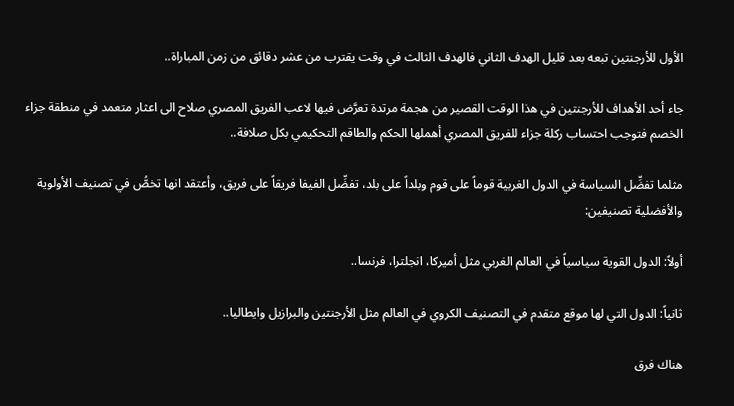الأول للأرجنتين تبعه بعد قليل الهدف الثاني فالهدف الثالث في وقت يقترب من عشر دقائق من زمن المباراة..

جاء أحد الأهداف للأرجنتين في هذا الوقت القصير من هجمة مرتدة تعرَّض فيها لاعب الفريق المصري صلاح الى اعثار متعمد في منطقة جزاء الخصم فتوجب احتساب ركلة جزاء للفريق المصري أهملها الحكم والطاقم التحكيمي بكل صلافة..

مثلما تفضِّل السياسة في الدول الغربية قوماً على قوم وبلداً على بلد، تفضِّل الفيفا فريقاً على فريق، وأعتقد انها تخصُّ في تصنيف الأولوية والأفضلية تصنيفين:

أولاً: الدول القوية سياسياً في العالم الغربي مثل أميركا، انجلترا، فرنسا..

ثانياً: الدول التي لها موقع متقدم في التصنيف الكروي في العالم مثل الأرجنتين والبرازيل وايطاليا..

هناك فرق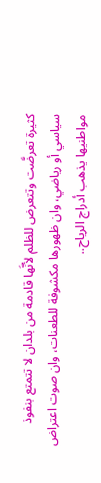كثيرة تعرضَّت وتتعرض للظلم لأنَّها قادمة من بلدان لا تتمتع بنفوذ سياسي أو رياضي، وان ظهورها مكشوفة للطعنات، وان صوت اعتراض مواطنيها يذهب أدراج الرياح..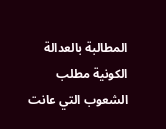المطالبة بالعدالة الكونية مطلب الشعوب التي عانت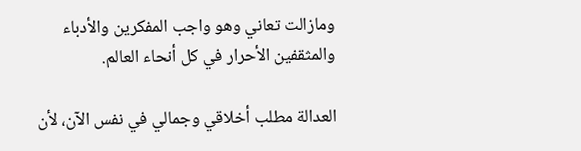ومازالت تعاني وهو واجب المفكرين والأدباء والمثقفين الأحرار في كل أنحاء العالم.

العدالة مطلب أخلاقي وجمالي في نفس الآن، لأن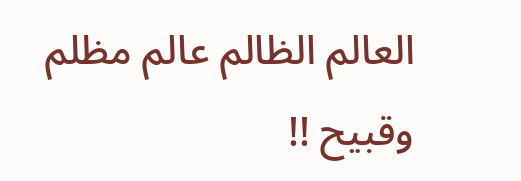العالم الظالم عالم مظلم وقبيح !!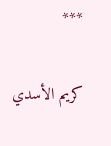***

كريم الأسدي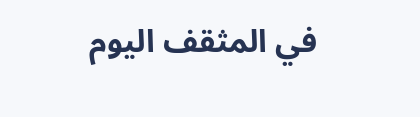في المثقف اليوم